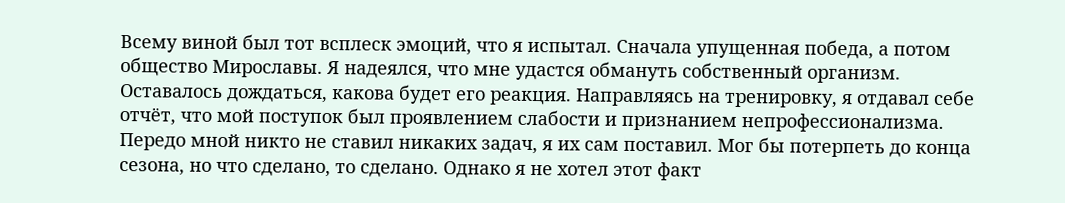Всему виной был тот всплеск эмоций, что я испытал. Сначала упущенная победа, а потом общество Мирославы. Я надеялся, что мне удастся обмануть собственный организм. Оставалось дождаться, какова будет его реакция. Направляясь на тренировку, я отдавал себе отчёт, что мой поступок был проявлением слабости и признанием непрофессионализма. Передо мной никто не ставил никаких задач, я их сам поставил. Мог бы потерпеть до конца сезона, но что сделано, то сделано. Однако я не хотел этот факт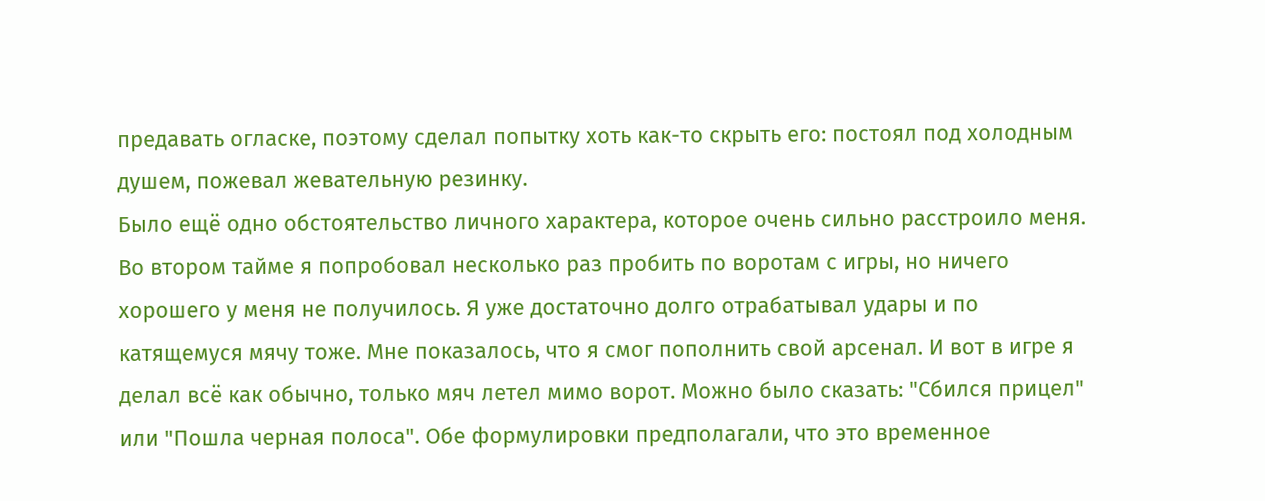предавать огласке, поэтому сделал попытку хоть как-то скрыть его: постоял под холодным душем, пожевал жевательную резинку.
Было ещё одно обстоятельство личного характера, которое очень сильно расстроило меня. Во втором тайме я попробовал несколько раз пробить по воротам с игры, но ничего хорошего у меня не получилось. Я уже достаточно долго отрабатывал удары и по катящемуся мячу тоже. Мне показалось, что я смог пополнить свой арсенал. И вот в игре я делал всё как обычно, только мяч летел мимо ворот. Можно было сказать: "Сбился прицел" или "Пошла черная полоса". Обе формулировки предполагали, что это временное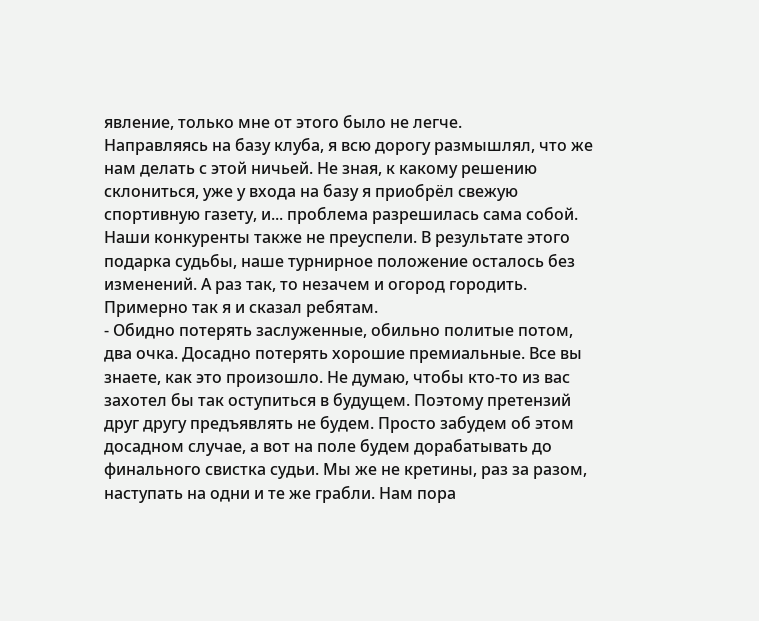явление, только мне от этого было не легче.
Направляясь на базу клуба, я всю дорогу размышлял, что же нам делать с этой ничьей. Не зная, к какому решению склониться, уже у входа на базу я приобрёл свежую спортивную газету, и... проблема разрешилась сама собой. Наши конкуренты также не преуспели. В результате этого подарка судьбы, наше турнирное положение осталось без изменений. А раз так, то незачем и огород городить. Примерно так я и сказал ребятам.
- Обидно потерять заслуженные, обильно политые потом, два очка. Досадно потерять хорошие премиальные. Все вы знаете, как это произошло. Не думаю, чтобы кто-то из вас захотел бы так оступиться в будущем. Поэтому претензий друг другу предъявлять не будем. Просто забудем об этом досадном случае, а вот на поле будем дорабатывать до финального свистка судьи. Мы же не кретины, раз за разом, наступать на одни и те же грабли. Нам пора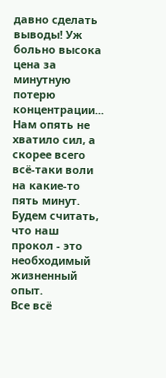давно сделать выводы! Уж больно высока цена за минутную потерю концентрации... Нам опять не хватило сил, а скорее всего всё-таки воли на какие-то пять минут. Будем считать, что наш прокол - это необходимый жизненный опыт.
Все всё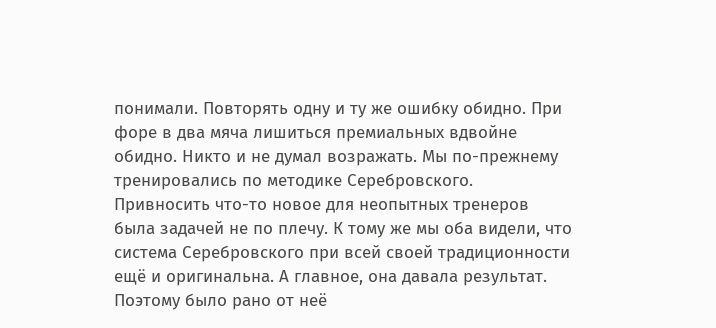понимали. Повторять одну и ту же ошибку обидно. При форе в два мяча лишиться премиальных вдвойне обидно. Никто и не думал возражать. Мы по-прежнему тренировались по методике Серебровского. Привносить что-то новое для неопытных тренеров была задачей не по плечу. К тому же мы оба видели, что система Серебровского при всей своей традиционности ещё и оригинальна. А главное, она давала результат. Поэтому было рано от неё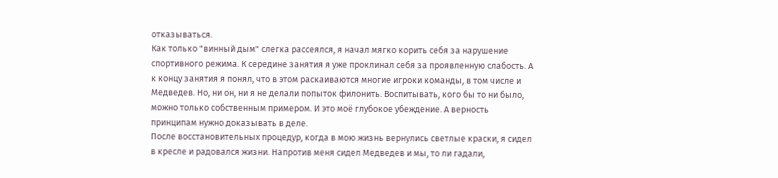отказываться.
Как только "винный дым" слегка рассеялся, я начал мягко корить себя за нарушение спортивного режима. К середине занятия я уже проклинал себя за проявленную слабость. А к концу занятия я понял, что в этом раскаиваются многие игроки команды, в том числе и Медведев. Но, ни он, ни я не делали попыток филонить. Воспитывать, кого бы то ни было, можно только собственным примером. И это моё глубокое убеждение. А верность принципам нужно доказывать в деле.
После восстановительных процедур, когда в мою жизнь вернулись светлые краски, я сидел в кресле и радовался жизни. Напротив меня сидел Медведев и мы, то ли гадали,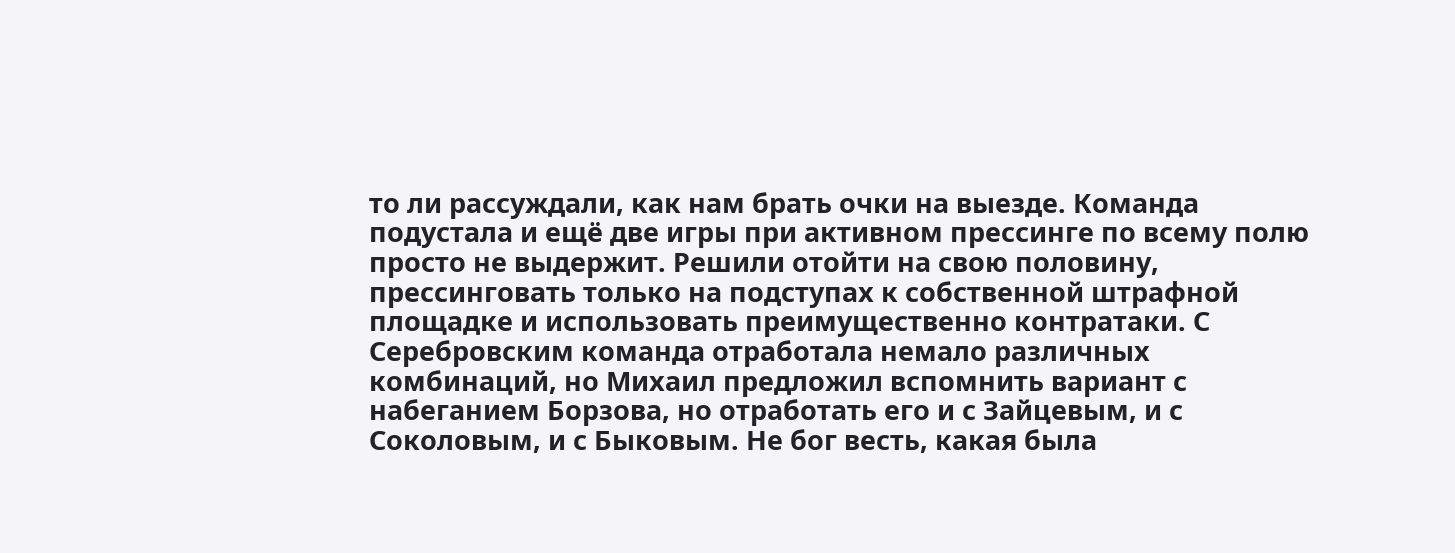то ли рассуждали, как нам брать очки на выезде. Команда подустала и ещё две игры при активном прессинге по всему полю просто не выдержит. Решили отойти на свою половину, прессинговать только на подступах к собственной штрафной площадке и использовать преимущественно контратаки. С Серебровским команда отработала немало различных комбинаций, но Михаил предложил вспомнить вариант с набеганием Борзова, но отработать его и с Зайцевым, и с Соколовым, и с Быковым. Не бог весть, какая была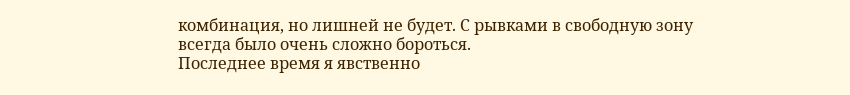комбинация, но лишней не будет. С рывками в свободную зону всегда было очень сложно бороться.
Последнее время я явственно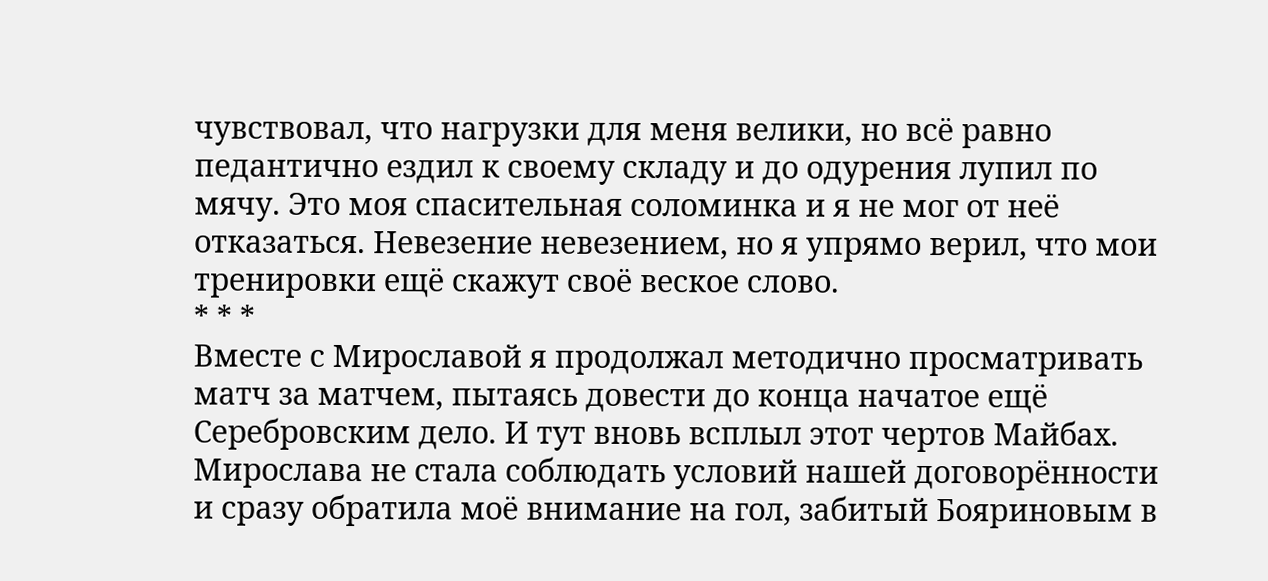чувствовал, что нагрузки для меня велики, но всё равно педантично ездил к своему складу и до одурения лупил по мячу. Это моя спасительная соломинка и я не мог от неё отказаться. Невезение невезением, но я упрямо верил, что мои тренировки ещё скажут своё веское слово.
* * *
Вместе с Мирославой я продолжал методично просматривать матч за матчем, пытаясь довести до конца начатое ещё Серебровским дело. И тут вновь всплыл этот чертов Майбах. Мирослава не стала соблюдать условий нашей договорённости и сразу обратила моё внимание на гол, забитый Бояриновым в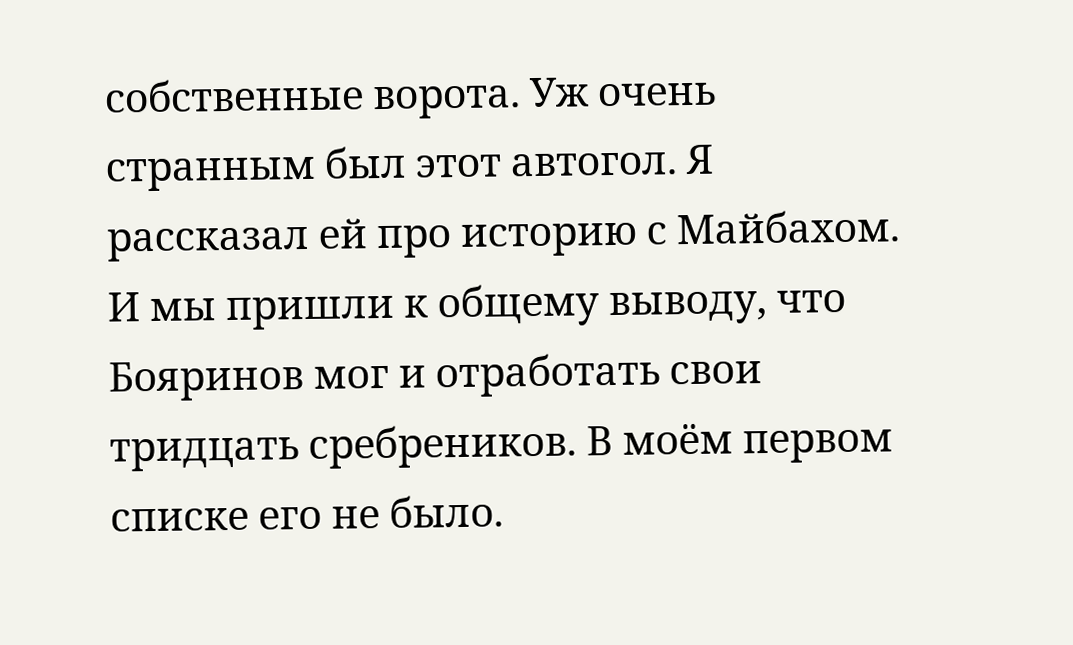собственные ворота. Уж очень странным был этот автогол. Я рассказал ей про историю с Майбахом. И мы пришли к общему выводу, что Бояринов мог и отработать свои тридцать сребреников. В моём первом списке его не было.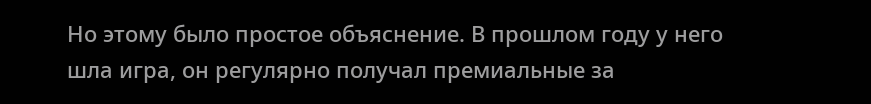Но этому было простое объяснение. В прошлом году у него шла игра, он регулярно получал премиальные за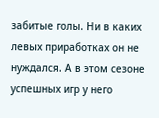забитые голы. Ни в каких левых приработках он не нуждался. А в этом сезоне успешных игр у него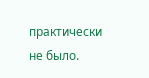практически не было.